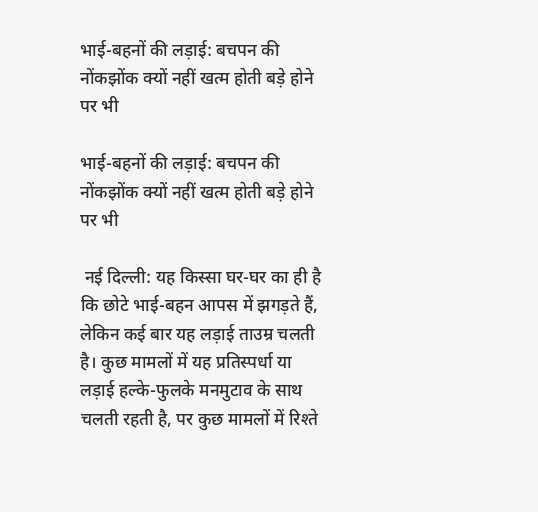भाई-बहनों की लड़ाई: बचपन की नोंकझोंक क्यों नहीं खत्म होती बड़े होने पर भी

भाई-बहनों की लड़ाई: बचपन की नोंकझोंक क्यों नहीं खत्म होती बड़े होने पर भी

 नई दिल्ली: यह किस्सा घर-घर का ही है कि छोटे भाई-बहन आपस में झगड़ते हैं, लेकिन कई बार यह लड़ाई ताउम्र चलती है। कुछ मामलों में यह प्रतिस्पर्धा या लड़ाई हल्के-फुलके मनमुटाव के साथ चलती रहती है, पर कुछ मामलों में रिश्ते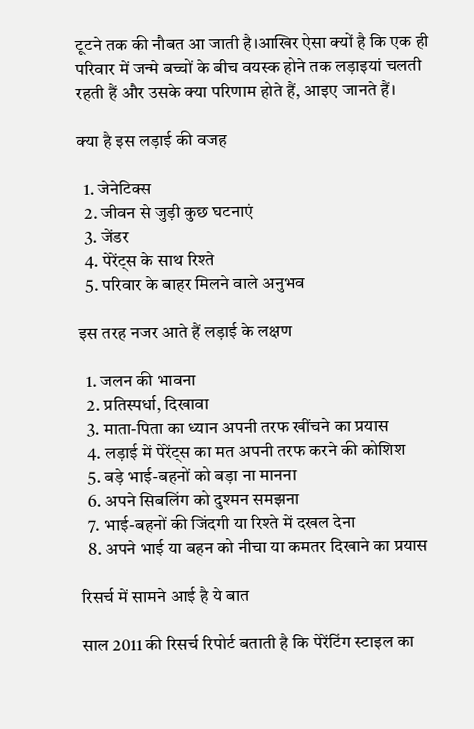टूटने तक की नौबत आ जाती है।आखिर ऐसा क्यों है कि एक ही परिवार में जन्मे बच्चों के बीच वयस्क होने तक लड़ाइयां चलती रहती हैं और उसके क्या परिणाम होते हैं, आइए जानते हैं।

क्या है इस लड़ाई की वजह

  1. जेनेटिक्स
  2. जीवन से जुड़ी कुछ घटनाएं
  3. जेंडर
  4. पेरेंट्स के साथ रिश्ते
  5. परिवार के बाहर मिलने वाले अनुभव

इस तरह नजर आते हैं लड़ाई के लक्षण

  1. जलन की भावना
  2. प्रतिस्पर्धा, दिखावा
  3. माता-पिता का ध्यान अपनी तरफ खींचने का प्रयास
  4. लड़ाई में पेरेंट्स का मत अपनी तरफ करने की कोशिश
  5. बड़े भाई-बहनों को बड़ा ना मानना
  6. अपने सिबलिंग को दुश्मन समझना
  7. भाई-बहनों की जिंदगी या रिश्ते में दखल देना
  8. अपने भाई या बहन को नीचा या कमतर दिखाने का प्रयास

रिसर्च में सामने आई है ये बात

साल 2011 की रिसर्च रिपोर्ट बताती है कि पेरेंटिंग स्टाइल का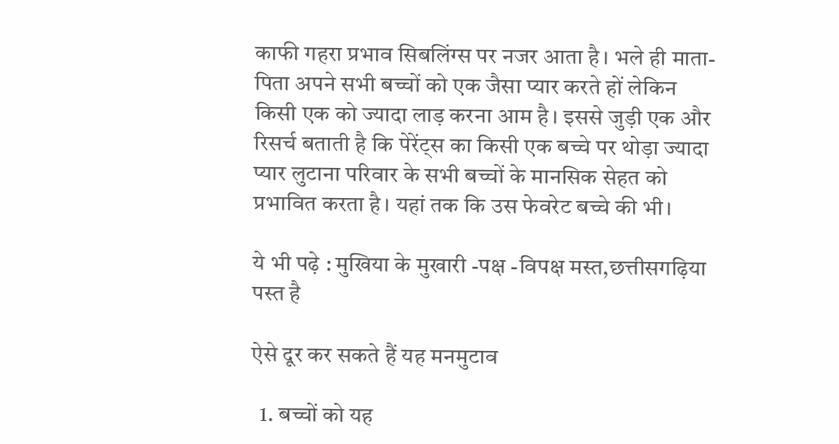काफी गहरा प्रभाव सिबलिंग्स पर नजर आता है। भले ही माता-पिता अपने सभी बच्चों को एक जैसा प्यार करते हों लेकिन किसी एक को ज्यादा लाड़ करना आम है। इससे जुड़ी एक और रिसर्च बताती है कि पेरेंट्स का किसी एक बच्चे पर थोड़ा ज्यादा प्यार लुटाना परिवार के सभी बच्चों के मानसिक सेहत को प्रभावित करता है। यहां तक कि उस फेवरेट बच्चे की भी।

ये भी पढ़े : मुखिया के मुखारी -पक्ष -विपक्ष मस्त,छत्तीसगढ़िया पस्त है

ऐसे दूर कर सकते हैं यह मनमुटाव

  1. बच्चों को यह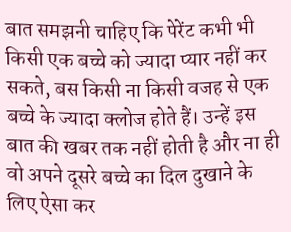बात समझनी चाहिए कि पेरेंट कभी भी किसी एक बच्चे को ज्यादा प्यार नहीं कर सकते, बस किसी ना किसी वजह से एक बच्चे के ज्यादा क्लोज होते हैं। उन्हें इस बात की खबर तक नहीं होती है और ना ही वो अपने दूसरे बच्चे का दिल दुखाने के लिए ऐसा कर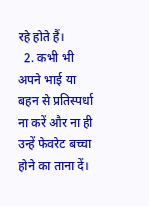रहे होते हैं।
  2. कभी भी अपने भाई या बहन से प्रतिस्पर्धा ना करें और ना ही उन्हें फेवरेट बच्चा होने का ताना दें।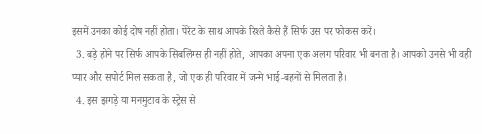इसमें उनका कोई दोष नहीं होता। पेरेंट के साथ आपके रिश्ते कैसे हैं सिर्फ उस पर फोकस करें।
  3. बड़े होने पर सिर्फ आपके सिबलिंग्स ही नहीं होते, आपका अपना एक अलग परिवार भी बनता है। आपको उनसे भी वही प्यार और सपोर्ट मिल सकता है, जो एक ही परिवार में जन्मे भाई-बहनों से मिलता है।
  4. इस झगड़े या मनमुटाव के स्ट्रेस से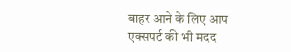बाहर आने के लिए आप एक्सपर्ट की भी मदद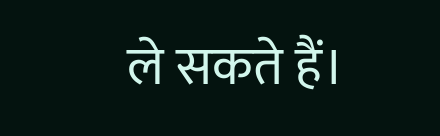ले सकते हैं।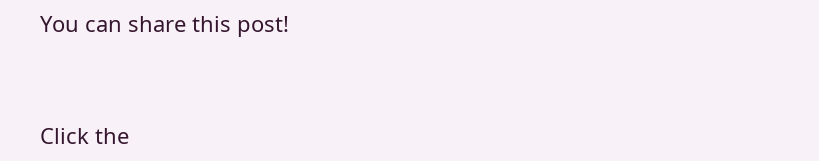You can share this post!


Click the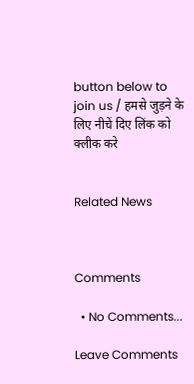button below to join us / हमसे जुड़ने के लिए नीचें दिए लिंक को क्लीक करे


Related News



Comments

  • No Comments...

Leave Comments